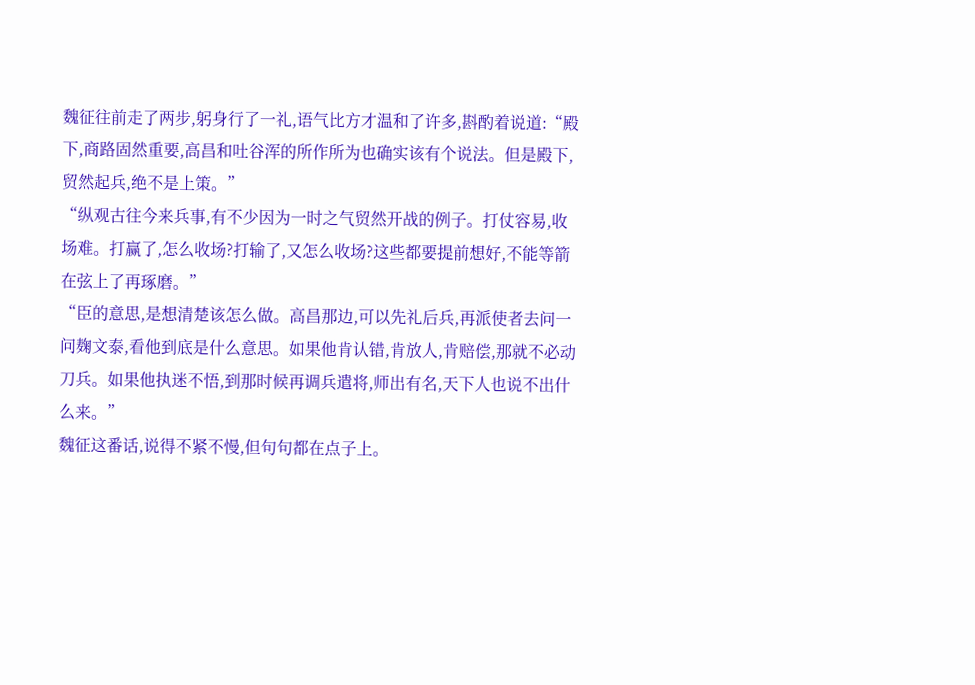魏征往前走了两步,躬身行了一礼,语气比方才温和了许多,斟酌着说道:“殿下,商路固然重要,高昌和吐谷浑的所作所为也确实该有个说法。但是殿下,贸然起兵,绝不是上策。”
“纵观古往今来兵事,有不少因为一时之气贸然开战的例子。打仗容易,收场难。打赢了,怎么收场?打输了,又怎么收场?这些都要提前想好,不能等箭在弦上了再琢磨。”
“臣的意思,是想清楚该怎么做。高昌那边,可以先礼后兵,再派使者去问一问麹文泰,看他到底是什么意思。如果他肯认错,肯放人,肯赔偿,那就不必动刀兵。如果他执迷不悟,到那时候再调兵遣将,师出有名,天下人也说不出什么来。”
魏征这番话,说得不紧不慢,但句句都在点子上。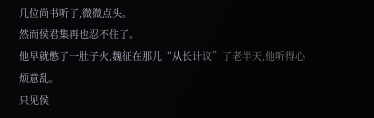几位尚书听了,微微点头。
然而侯君集再也忍不住了。
他早就憋了一肚子火,魏征在那儿“从长计议”了老半天,他听得心烦意乱。
只见侯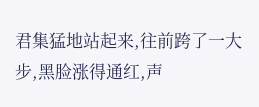君集猛地站起来,往前跨了一大步,黑脸涨得通红,声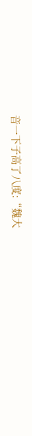音一下子高了八度:“魏大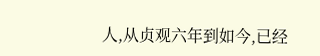人,从贞观六年到如今,已经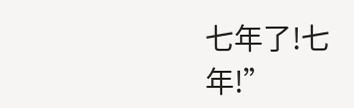七年了!七年!”